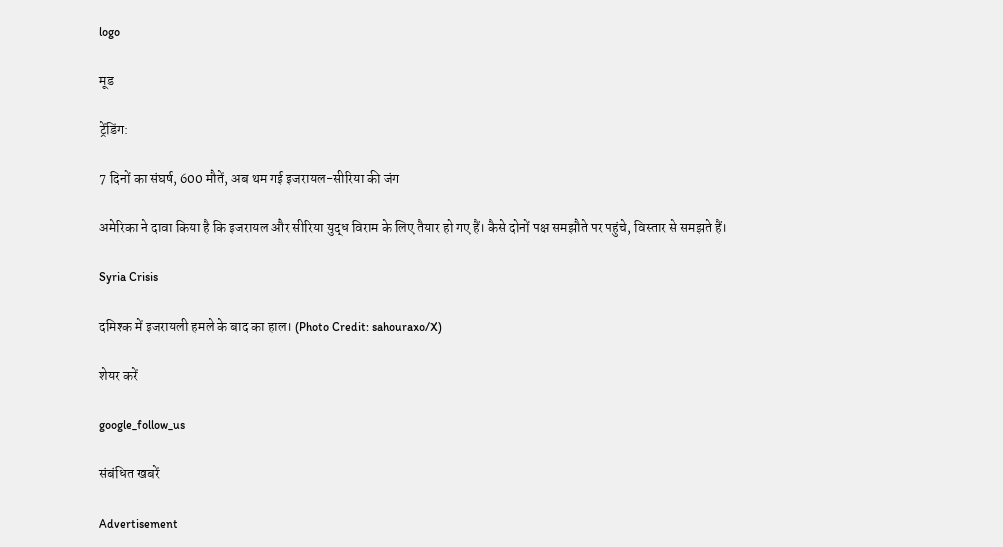logo

मूड

ट्रेंडिंग:

7 दिनों का संघर्ष, 600 मौतें, अब थम गई इजरायल-सीरिया की जंग

अमेरिका ने दावा किया है कि इजरायल और सीरिया युद्ध विराम के लिए तैयार हो गए हैं। कैसे दोनों पक्ष समझौते पर पहुंचे, विस्तार से समझते हैं।

Syria Crisis

दमिश्क में इजरायली हमले के बाद का हाल। (Photo Credit: sahouraxo/X)

शेयर करें

google_follow_us

संबंधित खबरें

Advertisement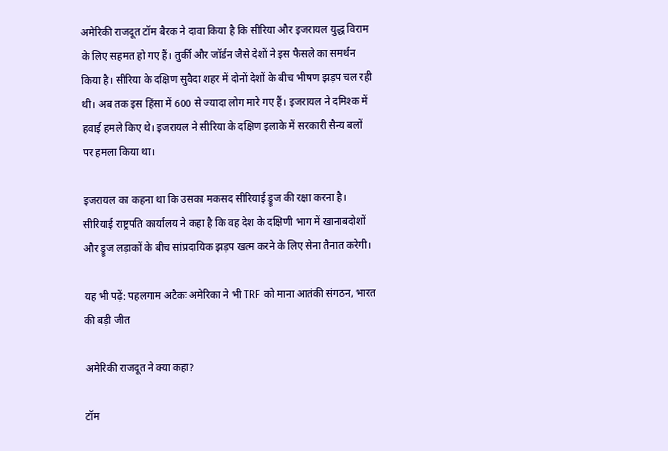अमेरिकी राजदूत टॉम बैरक ने दावा किया है कि सीरिया और इजरायल युद्ध विराम के लिए सहमत हो गए हैं। तुर्की और जॉर्डन जैसे देशों ने इस फैसले का समर्थन किया है। सीरिया के दक्षिण सुवैदा शहर में दोनों देशों के बीच भीषण झड़प चल रही थी। अब तक इस हिंसा में 600 से ज्यादा लोग मारे गए हैं। इजरायल ने दमिश्क में हवाई हमले किए थे। इजरायल ने सीरिया के दक्षिण इलाके में सरकारी सैन्य बलों पर हमला किया था।

इजरायल का कहना था कि उसका मकसद सीरियाई ड्रूज की रक्षा करना है। सीरियाई राष्ट्रपति कार्यालय ने कहा है कि वह देश के दक्षिणी भाग में खानाबदोशों और ड्रूज लड़ाकों के बीच सांप्रदायिक झड़प खत्म करने के लिए सेना तैनात करेगी।

यह भी पढ़ें: पहलगाम अटैकः अमेरिका ने भी TRF को माना आतंकी संगठन, भारत की बड़ी जीत

अमेरिकी राजदूत ने क्या कहा?

टॉम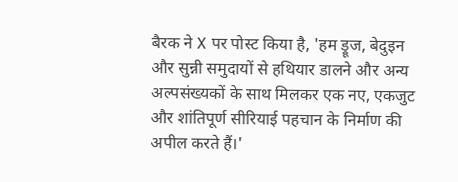बैरक ने X पर पोस्ट किया है, 'हम ड्रूज, बेदुइन और सुन्नी समुदायों से हथियार डालने और अन्य अल्पसंख्यकों के साथ मिलकर एक नए, एकजुट और शांतिपूर्ण सीरियाई पहचान के निर्माण की अपील करते हैं।'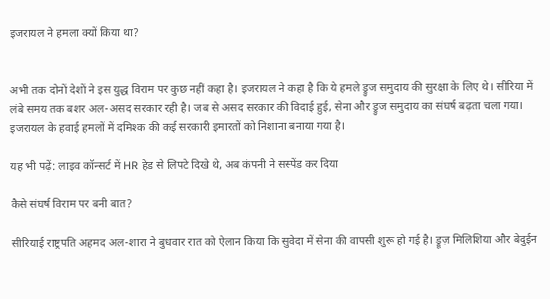इजरायल ने हमला क्यों किया था?


अभी तक दोनों देशों ने इस युद्ध विराम पर कुछ नहीं कहा है। इजरायल ने कहा है कि ये हमले ड्रुज समुदाय की सुरक्षा के लिए थे। सीरिया में लंबे समय तक बशर अल-असद सरकार रही है। जब से असद सरकार की विदाई हुई, सेना और ड्रुज समुदाय का संघर्ष बढ़ता चला गया। इजरायल के हवाई हमलों में दमिश्क की कई सरकारी इमारतों को निशाना बनाया गया है।

यह भी पढ़ें: लाइव कॉन्सर्ट में HR हेड से लिपटे दिखे थे, अब कंपनी ने सस्पेंड कर दिया

कैसे संघर्ष विराम पर बनी बात?

सीरियाई राष्ट्रपति अहमद अल-शारा ने बुधवार रात को ऐलान किया कि सुवेदा में सेना की वापसी शुरू हो गई है। ड्रूज़ मिलिशिया और बेदुईन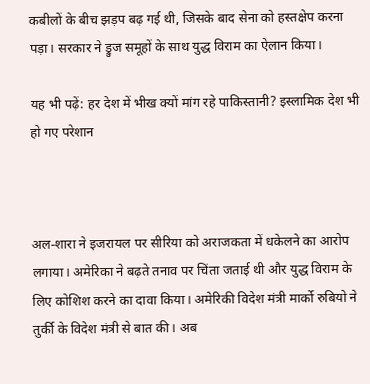कबीलों के बीच झड़प बढ़ गई थी, जिसके बाद सेना को हस्तक्षेप करना पड़ा। सरकार ने ड्रुज समूहों के साथ युद्ध विराम का ऐलान किया।

यह भी पढ़ें: हर देश में भीख क्यों मांग रहे पाकिस्तानी? इस्लामिक देश भी हो गए परेशान



अल-शारा ने इजरायल पर सीरिया को अराजकता में धकेलने का आरोप लगाया। अमेरिका ने बढ़ते तनाव पर चिंता जताई थी और युद्ध विराम के लिए कोशिश करने का दावा किया। अमेरिकी विदेश मंत्री मार्को रुबियो ने तुर्की के विदेश मंत्री से बात की। अब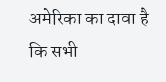अमेरिका का दावा है कि सभी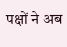पक्षों ने अब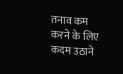तनाव कम करने के लिए कदम उठाने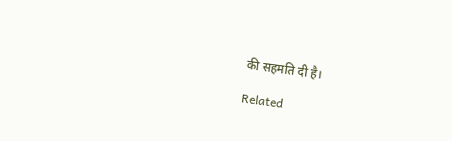की सहमति दी है।

Related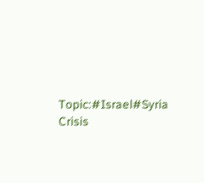Topic:#Israel#Syria Crisis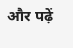और पढ़ें